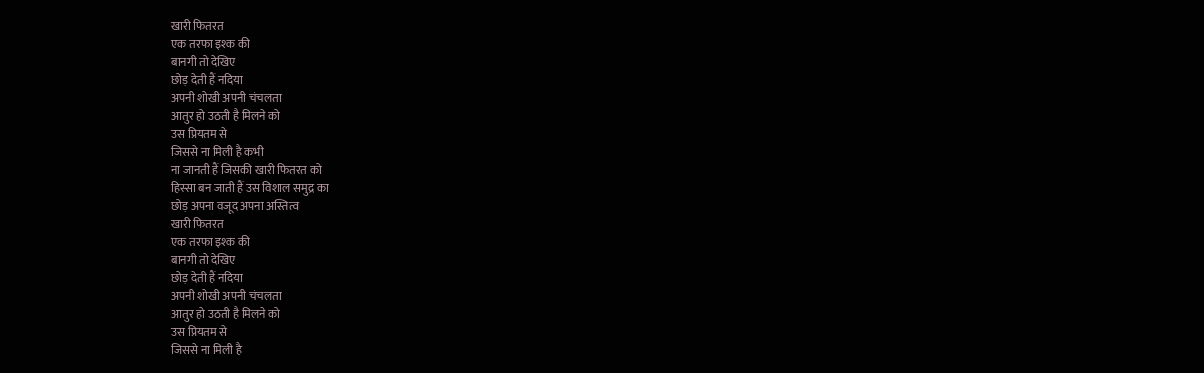खारी फितरत
एक तरफा इश्क की
बानगी तो देखिए
छोड़ देती हैं नदिया
अपनी शोखी अपनी चंचलता
आतुर हो उठती है मिलने को
उस प्रियतम से
जिससे ना मिली है कभी
ना जानती हैं जिसकी खारी फितरत को
हिस्सा बन जाती हैं उस विशाल समुद्र का
छोड़ अपना वजूद अपना अस्तित्व
खारी फितरत
एक तरफा इश्क की
बानगी तो देखिए
छोड़ देती हैं नदिया
अपनी शोखी अपनी चंचलता
आतुर हो उठती है मिलने को
उस प्रियतम से
जिससे ना मिली है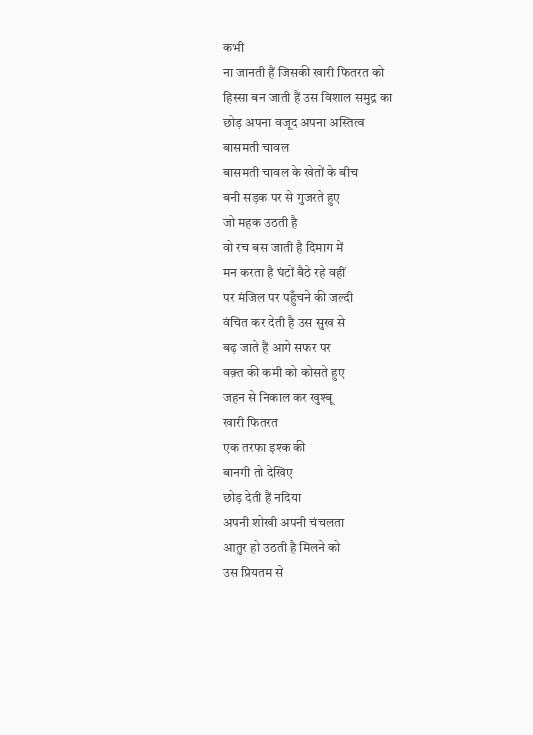कभी
ना जानती हैं जिसकी खारी फितरत को
हिस्सा बन जाती हैं उस विशाल समुद्र का
छोड़ अपना वजूद अपना अस्तित्व
बासमती चावल
बासमती चावल के खेतों के बीच
बनी सड़क पर से गुजरते हुए
जो महक उठती है
वो रच बस जाती है दिमाग में
मन करता है घंटों बैठे रहे वहीं
पर मंजिल पर पहुँचने की जल्दी
वंचित कर देती है उस सुख से
बढ़ जाते हैं आगे सफर पर
वक़्त की कमी को कोसते हुए
जहन से निकाल कर खुश्बू
खारी फितरत
एक तरफा इश्क की
बानगी तो देखिए
छोड़ देती हैं नदिया
अपनी शोखी अपनी चंचलता
आतुर हो उठती है मिलने को
उस प्रियतम से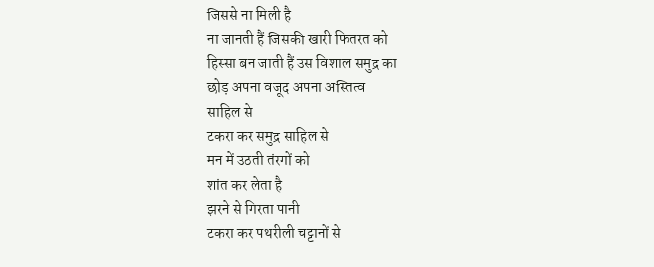जिससे ना मिली है
ना जानती हैं जिसकी खारी फितरत को
हिस्सा बन जाती हैं उस विशाल समुद्र का
छोड़ अपना वजूद अपना अस्तित्व
साहिल से
टकरा कर समुद्र साहिल से
मन में उठती तंरगों को
शांत कर लेता है
झरने से गिरता पानी
टकरा कर पथरीली चट्टानों से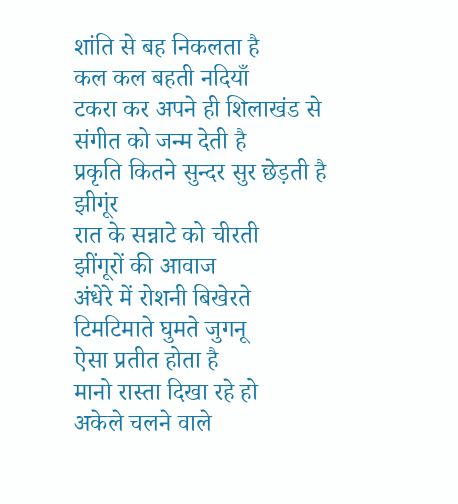शांति से बह निकलता है
कल कल बहती नदियाँ
टकरा कर अपने ही शिलाखंड से
संगीत को जन्म देती है
प्रकृति कितने सुन्दर सुर छेड़ती है
झीगूंर
रात के सन्नाटे को चीरती
झींगूरों की आवाज
अंधेरे में रोशनी बिखेरते
टिमटिमाते घुमते जुगनू
ऐसा प्रतीत होता है
मानो रास्ता दिखा रहे हो
अकेले चलने वाले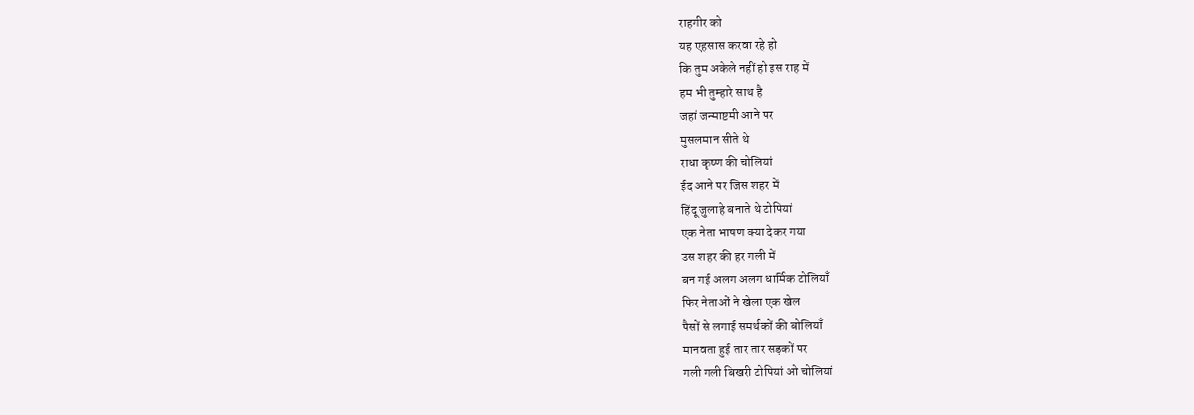राहगीर को
यह एहसास करवा रहे हो
कि तुम अकेले नहीं हो इस राह में
हम भी तुम्हारे साथ है
जहां जन्माष्टमी आने पर
मुसलमान सीते थे
राधा कृष्ण की चोलियां
ईद आने पर जिस शहर में
हिंदू जुलाहे बनाते थे टोपियां
एक नेता भाषण क्या देकर गया
उस शहर की हर गली में
बन गई अलग अलग धार्मिक टोलियाँ
फिर नेताओं ने खेला एक खेल
पैसों से लगाई समर्थकों की बोलियाँ
मानवता हुई तार तार सड़कों पर
गली गली बिखरी टोपियां ओ चोलियां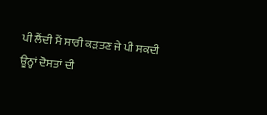ਪੀ ਲੈਂਦੀ ਮੈਂ ਸਾਰੀ ਕੜਤਣ ਜੇ ਪੀ ਸਕਦੀ
ਊਨ੍ਹਾਂ ਦੋਸਤਾਂ ਦੀ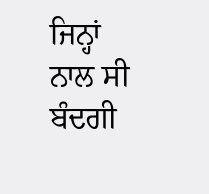ਜਿਨ੍ਹਾਂ ਨਾਲ ਸੀ ਬੰਦਗੀ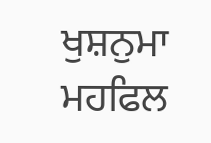ਖੁਸ਼ਨੁਮਾ ਮਹਫਿਲ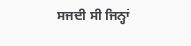ਸਜਦੀ ਸੀ ਜਿਨ੍ਹਾਂ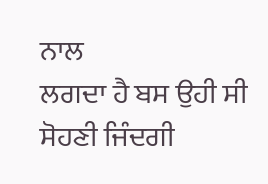ਨਾਲ
ਲਗਦਾ ਹੈ ਬਸ ਉਹੀ ਸੀ ਸੋਹਣੀ ਜਿੰਦਗੀ